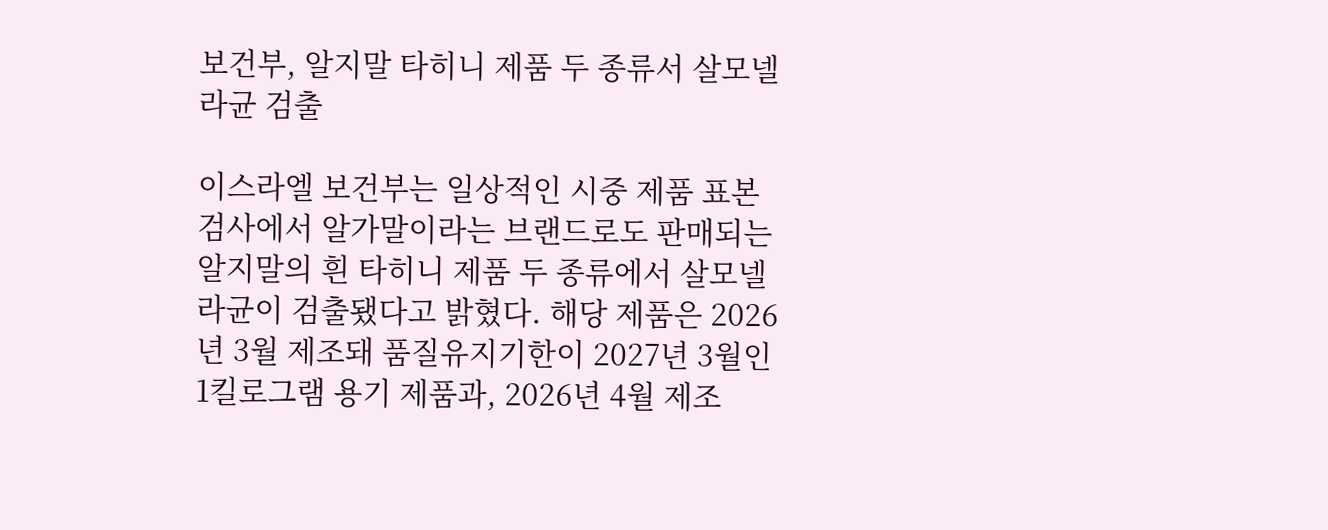보건부, 알지말 타히니 제품 두 종류서 살모넬라균 검출

이스라엘 보건부는 일상적인 시중 제품 표본검사에서 알가말이라는 브랜드로도 판매되는 알지말의 흰 타히니 제품 두 종류에서 살모넬라균이 검출됐다고 밝혔다. 해당 제품은 2026년 3월 제조돼 품질유지기한이 2027년 3월인 1킬로그램 용기 제품과, 2026년 4월 제조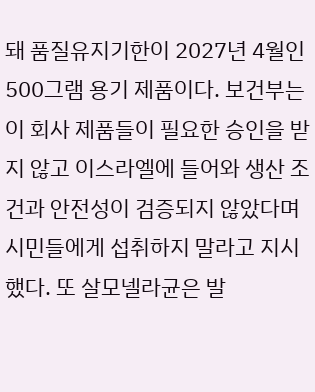돼 품질유지기한이 2027년 4월인 500그램 용기 제품이다. 보건부는 이 회사 제품들이 필요한 승인을 받지 않고 이스라엘에 들어와 생산 조건과 안전성이 검증되지 않았다며 시민들에게 섭취하지 말라고 지시했다. 또 살모넬라균은 발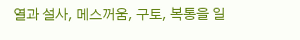열과 설사, 메스꺼움, 구토, 복통을 일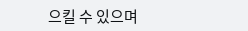으킬 수 있으며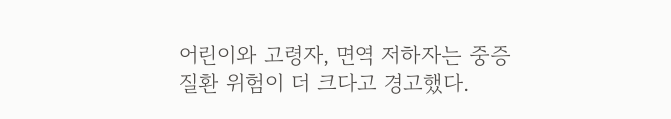어린이와 고령자, 면역 저하자는 중증 질환 위험이 더 크다고 경고했다.